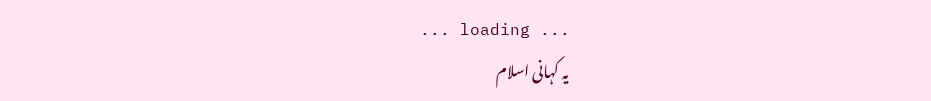... loading ...
یہ کہانی اسلام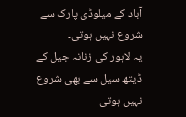آباد کے میلوڈی پارک سے شروع نہیں ہوتی۔
یہ لاہور کی زنانہ جیل کے ڈیتھ سیل سے بھی شروع نہیں ہوتی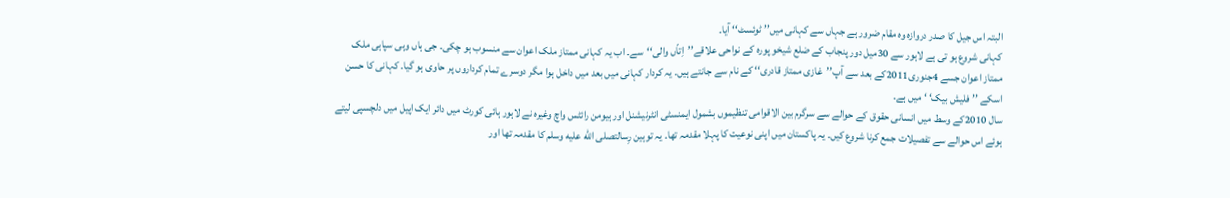البتہ اس جیل کا صدر دروازہ وہ مقام ضرور ہے جہاں سے کہانی میں’’ ٹوئسٹ‘‘ آیا۔
کہانی شروع ہو تی ہے لاہور سے 30میل دور پنجاب کے ضلع شیخو پورہ کے نواحی علاقے’’اِتاّں والی‘‘سے۔ اب یہ کہانی ممتاز ملک اعوان سے منسوب ہو چکی۔ جی ہاں وہی سپاہی ملک ممتاز اعوان جسے 4جنوری2011کے بعد سے آپ’’غازی ممتاز قادری‘‘ کے نام سے جانتے ہیں۔ یہ کردار کہانی میں بعد میں داخل ہوا مگر دوسرے تمام کرداروں پر حاوی ہو گیا۔ کہانی کا حسن اسکے ’’فلیش بیک‘ ‘ میں ہے۔
سال 2010کے وسط میں انسانی حقوق کے حوالے سے سرگرم بین الاقوامی تنظیموں بشمول ایمنسٹی انٹرنیشنل اور ہیومن رائٹس واچ وغیرہ نے لاہور ہائی کورٹ میں دائر ایک اپیل میں دلچسپی لیتے ہوئے اس حوالے سے تفصیلات جمع کرنا شروع کیں۔ یہ پاکستان میں اپنی نوعیت کا پہلا مقدمہ تھا۔ یہ توہین رِسالتصلى الله عليه وسلم کا مقدمہ تھا اور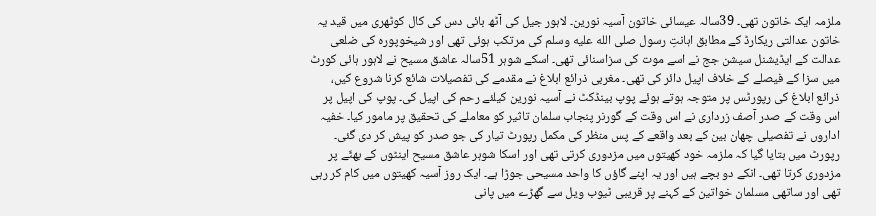ملزمہ ایک خاتون تھی۔ 39سالہ عیسائی خاتون آسیہ نورین۔ لاہور جیل کی آٹھ بائی دس کی کال کوٹھری میں قید یہ خاتون عدالتی ریکارڈ کے مطابق اہانتِ رسول صلى الله عليه وسلم کی مرتکب ہوئی تھی اور شیخوپورہ کی ضلعی عدالت کے ایڈیشنل سیشن جج نے اسے موت کی سزاسنائی تھی۔ اسکے شوہر 51سالہ عاشق مسیح نے لاہور ہائی کورٹ میں سزا کے فیصلے کے خلاف اپیل دائر کی تھی۔ مغربی ذرائع ابلاغ نے مقدمے کی تفصیلات شائع کرنا شروع کیں، ذرائع ابلاغ کی رپورٹس پر متوجہ ہوتے ہوئے پوپ بینڈکٹ نے آسیہ نورین کیلئے رحم کی اپیل کی۔ پوپ کی اپیل پر اس وقت کے صدر آصف زرداری نے اس وقت کے گورنر پنجاب سلمان تاثیر کو معاملے کی تحقیق پر مامور کیا۔ خفیہ اداروں نے تفصیلی چھان بین کے بعد واقعے کے پس منظر کی مکمل رپورٹ تیار کی جو صدر کو پیش کر دی گئی۔ رپورٹ میں بتایا گیا کہ ملزمہ خود کھیتوں میں مزدوری کرتی تھی اور اسکا شوہر عاشق مسیح اینٹوں کے بھٹّے پر مزدوری کرتا تھی۔ انکے دو بچے ہیں اور یہ اپنے گاؤں کا واحد مسیحی جوڑا ہے۔ ایک روز آسیہ کھیتوں میں کام کر رہی تھی اور ساتھی مسلمان خواتین کے کہنے پر قریبی ٹیوب ویل سے گھڑے میں پانی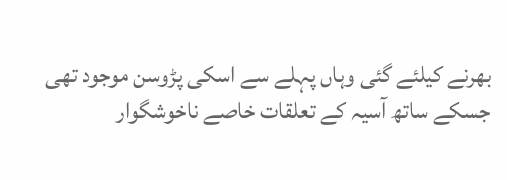بھرنے کیلئے گئی وہاں پہلے سے اسکی پڑوسن موجود تھی جسکے ساتھ آسیہ کے تعلقات خاصے ناخوشگوار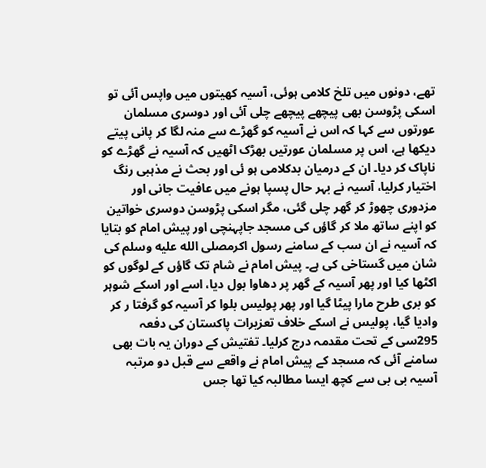تھے، دونوں میں تلخ کلامی ہوئی، آسیہ کھیتوں میں واپس آئی تو اسکی پڑوسن بھی پیچھے پیچھے چلی آئی اور دوسری مسلمان عورتوں سے کہا کہ اس نے آسیہ کو گھڑے سے منہ لگا کر پانی پیتے دیکھا ہے، اس پر مسلمان عورتیں بھڑک اٹھیں کہ آسیہ نے گھڑے کو ناپاک کر دیا۔ ان کے درمیان بدکلامی ہو ئی اور بحث نے مذہبی رنگ اختیار کرلیا، آسیہ نے بہر حال پسپا ہونے میں عافیت جانی اور مزدوری چھوڑ کر گھر چلی گئی، مگر اسکی پڑوسن دوسری خواتین کو اپنے ساتھ ملا کر گاؤں کی مسجد جاپہنچی اور پیش امام کو بتایا کہ آسیہ نے ان سب کے سامنے رسول اکرمصلى الله عليه وسلم کی شان میں گستاخی کی ہے۔ پیش امام نے شام تک گاؤں کے لوگوں کو اکٹھا کیا اور پھر آسیہ کے گھر پر دھاوا بول دیا، اسے اور اسکے شوہر کو بری طرح مارا پیٹا گیا اور پھر پولیس بلوا کر آسیہ کو گرفتا ر کر وادیا گیا، پولیس نے اسکے خلاف تعزیرات پاکستان کی دفعہ 295سی کے تحت مقدمہ درج کرلیا۔ تفتیش کے دوران یہ بات بھی سامنے آئی کہ مسجد کے پیش امام نے واقعے سے قبل دو مرتبہ آسیہ بی بی سے کچھ ایسا مطالبہ کیا تھا جس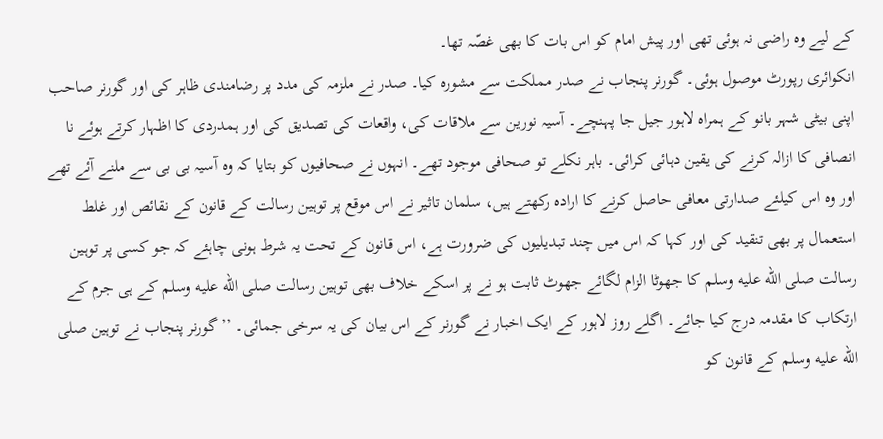کے لیے وہ راضی نہ ہوئی تھی اور پیش امام کو اس بات کا بھی غصّہ تھا۔
انکوائری رپورٹ موصول ہوئی۔ گورنر پنجاب نے صدر مملکت سے مشورہ کیا۔ صدر نے ملزمہ کی مدد پر رضامندی ظاہر کی اور گورنر صاحب اپنی بیٹی شہر بانو کے ہمراہ لاہور جیل جا پہنچے۔ آسیہ نورین سے ملاقات کی، واقعات کی تصدیق کی اور ہمدردی کا اظہار کرتے ہوئے نا انصافی کا ازالہ کرنے کی یقین دہائی کرائی۔ باہر نکلے تو صحافی موجود تھے۔ انہوں نے صحافیوں کو بتایا کہ وہ آسیہ بی بی سے ملنے آئے تھے اور وہ اس کیلئے صدارتی معافی حاصل کرنے کا ارادہ رکھتے ہیں، سلمان تاثیر نے اس موقع پر توہین رسالت کے قانون کے نقائص اور غلط استعمال پر بھی تنقید کی اور کہا کہ اس میں چند تبدیلیوں کی ضرورت ہے، اس قانون کے تحت یہ شرط ہونی چاہئے کہ جو کسی پر توہین رسالت صلى الله عليه وسلم کا جھوٹا الزام لگائے جھوٹ ثابت ہو نے پر اسکے خلاف بھی توہین رسالت صلى الله عليه وسلم کے ہی جرم کے ارتکاب کا مقدمہ درج کیا جائے۔ اگلے روز لاہور کے ایک اخبار نے گورنر کے اس بیان کی یہ سرخی جمائی۔ ’’گورنر پنجاب نے توہین صلى الله عليه وسلم کے قانون کو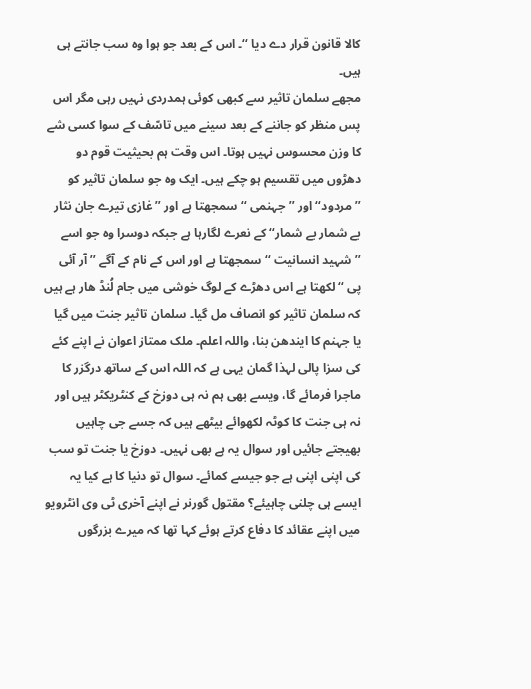کالا قانون قرار دے دیا ‘‘۔ اس کے بعد جو ہوا وہ سب جانتے ہی ہیں۔
مجھے سلمان تاثیر سے کبھی کوئی ہمدردی نہیں رہی مگر اس پس منظر کو جاننے کے بعد سینے میں تاسّف کے سوا کسی شے کا وزن محسوس نہیں ہوتا۔ اس وقت ہم بحیثیت قوم دو دھڑوں میں تقسیم ہو چکے ہیں۔ ایک وہ جو سلمان تاثیر کو ’’مردود‘‘اور ’’جہنمی ‘‘سمجھتا ہے اور ’’غازی تیرے جان نثار بے شمار بے شمار‘‘ کے نعرے لگارہا ہے جبکہ دوسرا وہ جو اسے ’’شہید انسانیت ‘‘سمجھتا ہے اور اس کے نام کے آگے ’’آر آئی پی ‘‘ لکھتا ہے اس دھڑے کے لوگ خوشی میں جام لُنڈ ھار ہے ہیں کہ سلمان تاثیر کو انصاف مل گیا۔ سلمان تاثیر جنت میں گیا یا جہنم کا ایندھن بنا، واللہ اعلم۔ ملک ممتاز اعوان نے اپنے کئے کی سزا پالی لہذا گمان یہی ہے کہ اللہ اس کے ساتھ درگزر کا ماجرا فرمائے گا، ویسے بھی ہم نہ ہی دوزخ کے کنٹریکٹر ہیں اور نہ ہی جنت کا کوٹہ لکھوائے بیٹھے ہیں کہ جسے جی چاہیں بھیجتے جائیں اور سوال یہ ہے بھی نہیں۔ دوزخ یا جنت تو سب کی اپنی اپنی ہے جو جیسے کمائے۔ سوال تو دنیا کا ہے کیا یہ ایسے ہی چلنی چاہیئے؟ مقتول گورنر نے اپنے آخری ٹی وی انٹرویو میں اپنے عقائد کا دفاع کرتے ہوئے کہا تھا کہ میرے بزرگوں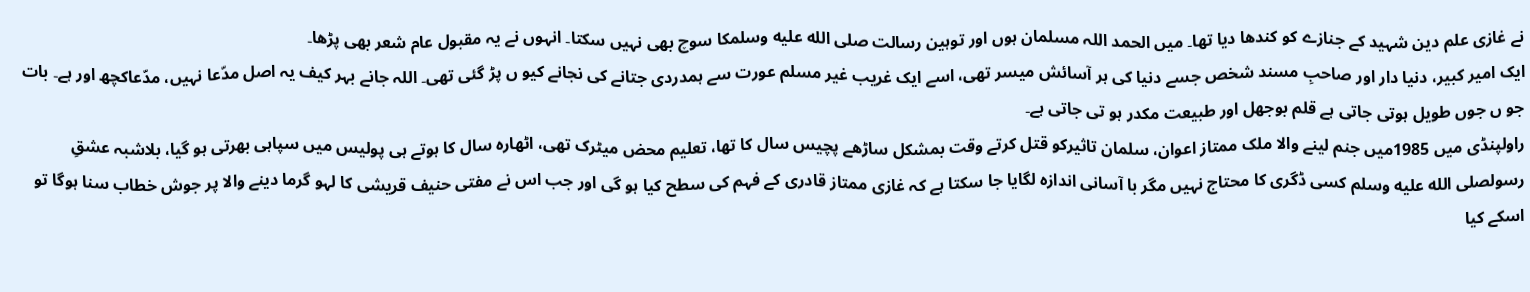نے غازی علم دین شہید کے جنازے کو کندھا دیا تھا۔ میں الحمد اللہ مسلمان ہوں اور توہین رسالت صلى الله عليه وسلمکا سوچ بھی نہیں سکتا۔ انہوں نے یہ مقبول عام شعر بھی پڑھا۔
ایک امیر کبیر، دنیا دار اور صاحبِ مسند شخص جسے دنیا کی ہر آسائش میسر تھی، اسے ایک غریب غیر مسلم عورت سے ہمدردی جتانے کی نجانے کیو ں پڑ گئی تھی۔ اللہ جانے بہر کیف یہ اصل مدّعا نہیں، مدّعاکچھ اور ہے۔ بات جو ں جوں طویل ہوتی جاتی ہے قلم بوجھل اور طبیعت مکدر ہو تی جاتی ہے۔
راولپنڈی میں 1985میں جنم لینے والا ملک ممتاز اعوان، سلمان تاثیرکو قتل کرتے وقت بمشکل ساڑھے پچیس سال کا تھا، تعلیم محض میٹرک تھی، اٹھارہ سال کا ہوتے ہی پولیس میں سپاہی بھرتی ہو گیا، بلاشبہ عشقِ رسولصلى الله عليه وسلم کسی ڈگری کا محتاج نہیں مگر با آسانی اندازہ لگایا جا سکتا ہے کہ غازی ممتاز قادری کے فہم کی سطح کیا ہو گی اور جب اس نے مفتی حنیف قریشی کا لہو گرما دینے والا پر جوش خطاب سنا ہوگا تو اسکے کیا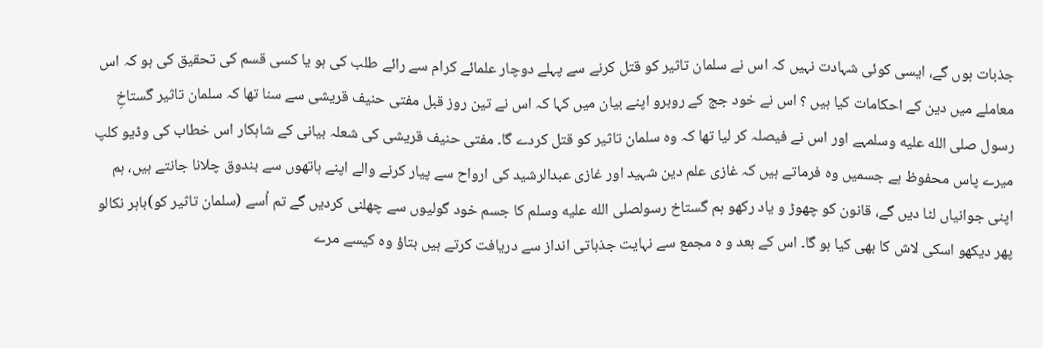جذبات ہوں گے، ایسی کوئی شہادت نہیں کہ اس نے سلمان تاثیر کو قتل کرنے سے پہلے دوچار علمائے کرام سے رائے طلب کی ہو یا کسی قسم کی تحقیق کی ہو کہ اس معاملے میں دین کے احکامات کیا ہیں ؟ اس نے خود جج کے روبرو اپنے بیان میں کہا کہ اس نے تین روز قبل مفتی حنیف قریشی سے سنا تھا کہ سلمان تاثیر گستاخِ رسول صلى الله عليه وسلمہے اور اس نے فیصلہ کر لیا تھا کہ وہ سلمان تاثیر کو قتل کردے گا۔ مفتی حنیف قریشی کی شعلہ بیانی کے شاہکار اس خطاب کی وڈیو کلپ میرے پاس محفوظ ہے جسمیں وہ فرماتے ہیں کہ غازی علم دین شہید اور غازی عبدالرشید کی ارواح سے پیار کرنے والے اپنے ہاتھوں سے بندوق چلانا جانتے ہیں، ہم اپنی جوانیاں لٹا دیں گے، قانون کو چھوڑ و یاد رکھو ہم گستاخ رسولصلى الله عليه وسلم کا جسم خود گولیوں سے چھلنی کردیں گے تم اُسے (سلمان تاثیر کو)باہر نکالو پھر دیکھو اسکی لاش کا بھی کیا ہو گا۔ اس کے بعد و ہ مجمع سے نہایت جذباتی انداز سے دریافت کرتے ہیں بتاؤ وہ کیسے مرے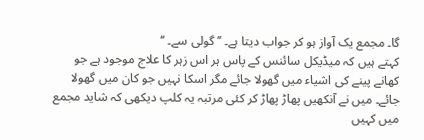گا۔ مجمع یک آواز ہو کر جواب دیتا ہے۔ ’’گولی سے۔ ‘‘
کہتے ہیں کہ میڈیکل سائنس کے پاس ہر اس زہر کا علاج موجود ہے جو کھانے پینے کی اشیاء میں گھولا جائے مگر اسکا نہیں جو کان میں گھولا جائے۔ میں نے آنکھیں پھاڑ پھاڑ کر کئی مرتبہ یہ کلپ دیکھی کہ شاید مجمع میں کہیں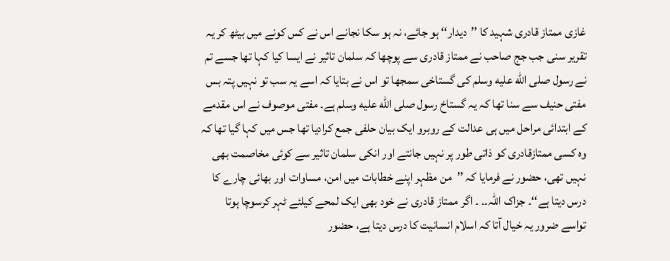غازی ممتاز قادری شہید کا ’’دیدار‘‘ ہو جائے، نہ ہو سکا نجانے اس نے کس کونے میں بیٹھ کر یہ تقریر سنی جب جج صاحب نے ممتاز قادری سے پوچھا کہ سلمان تاثیر نے ایسا کیا کہا تھا جسے تم نے رسول صلى الله عليه وسلم کی گستاخی سمجھا تو اس نے بتایا کہ اسے یہ سب تو نہیں پتہ بس مفتی حنیف سے سنا تھا کہ یہ گستاخ رسول صلى الله عليه وسلم ہے۔ مفتی موصوف نے اس مقدمے کے ابتدائی مراحل میں ہی عدالت کے روبرو ایک بیان حلفی جمع کرادیا تھا جس میں کہا گیا تھا کہ وہ کسی ممتازقادری کو ذاتی طور پر نہیں جانتے اور انکی سلمان تاثیر سے کوئی مخاصمت بھی نہیں تھی، حضور نے فرمایا کہ ’’من مظہر اپنے خطابات میں امن، مساوات اور بھائی چارے کا درس دیتا ہے‘‘۔ جزاک اللہ۔۔ ۔ اگر ممتاز قادری نے خود بھی ایک لمحے کیلئے ٹہر کرسوچا ہوتا تواسے ضرور یہ خیال آتا کہ اسلام انسانیت کا درس دیتا ہے، حضور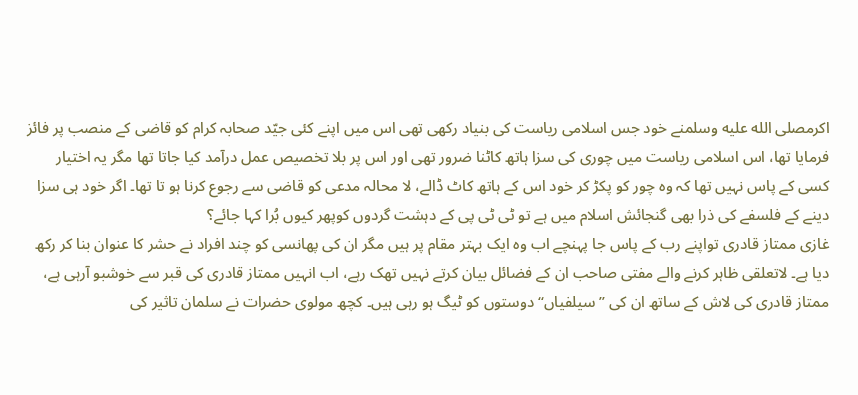اکرمصلى الله عليه وسلمنے خود جس اسلامی ریاست کی بنیاد رکھی تھی اس میں اپنے کئی جیّد صحابہ کرام کو قاضی کے منصب پر فائز فرمایا تھا، اس اسلامی ریاست میں چوری کی سزا ہاتھ کاٹنا ضرور تھی اور اس پر بلا تخصیص عمل درآمد کیا جاتا تھا مگر یہ اختیار کسی کے پاس نہیں تھا کہ وہ چور کو پکڑ کر خود اس کے ہاتھ کاٹ ڈالے، لا محالہ مدعی کو قاضی سے رجوع کرنا ہو تا تھا۔ اگر خود ہی سزا دینے کے فلسفے کی ذرا بھی گنجائش اسلام میں ہے تو ٹی ٹی پی کے دہشت گردوں کوپھر کیوں بُرا کہا جائے؟
غازی ممتاز قادری تواپنے رب کے پاس جا پہنچے اب وہ ایک بہتر مقام پر ہیں مگر ان کی پھانسی کو چند افراد نے حشر کا عنوان بنا کر رکھ دیا ہے۔ لاتعلقی ظاہر کرنے والے مفتی صاحب ان کے فضائل بیان کرتے نہیں تھک رہے، اب انہیں ممتاز قادری کی قبر سے خوشبو آرہی ہے، ممتاز قادری کی لاش کے ساتھ ان کی ’’سیلفیاں‘‘ دوستوں کو ٹیگ ہو رہی ہیں۔ کچھ مولوی حضرات نے سلمان تاثیر کی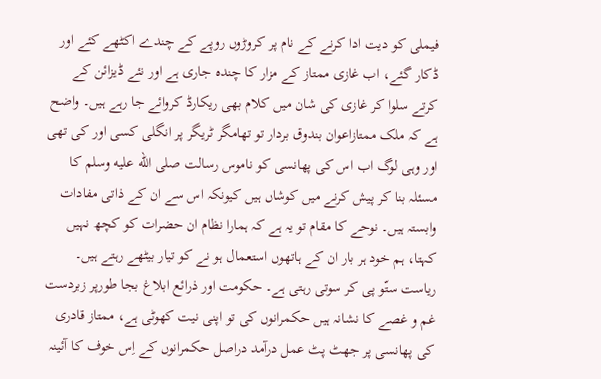فیملی کو دیت ادا کرنے کے نام پر کروڑوں روپے کے چندے اکٹھے کئے اور ڈکار گئے، اب غازی ممتاز کے مزار کا چندہ جاری ہے اور نئے ڈیزائن کے کرتے سلوا کر غازی کی شان میں کلام بھی ریکارڈ کروائے جا رہے ہیں۔ واضح ہے کہ ملک ممتازاعوان بندوق بردار تو تھامگر ٹریگر پر انگلی کسی اور کی تھی اور وہی لوگ اب اس کی پھانسی کو ناموس رسالت صلى الله عليه وسلم کا مسئلہ بنا کر پیش کرنے میں کوشاں ہیں کیونکہ اس سے ان کے ذاتی مفادات وابستہ ہیں۔ نوحے کا مقام تو یہ ہے کہ ہمارا نظام ان حضرات کو کچھ نہیں کہتا، ہم خود ہر بار ان کے ہاتھوں استعمال ہو نے کو تیار بیٹھے رہتے ہیں۔ ریاست ستّو پی کر سوتی رہتی ہے۔ حکومت اور ذرائع ابلاغ بجا طورپر زبردست غم و غصے کا نشانہ ہیں حکمرانوں کی تو اپنی نیت کھوٹی ہے، ممتاز قادری کی پھانسی پر جھٹ پٹ عمل درآمد دراصل حکمرانوں کے اِس خوف کا آئینہ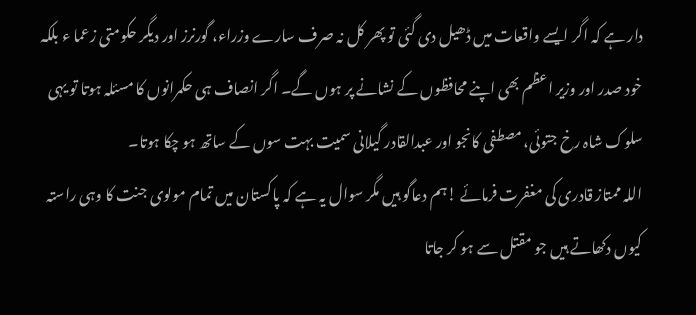دار ہے کہ اگر ایسے واقعات میں ڈھیل دی گئی تو پھر کل نہ صرف سارے وزراء، گورنرز اور دیگر حکومتی زعما ء بلکہ خود صدر اور وزیر اعظم بھی اپنے محافظوں کے نشانے پر ہوں گے۔ اگر انصاف ہی حکمرانوں کا مسئلہ ہوتا تو یہی سلوک شاہ رخ جتوئی، مصطفی کانجو اور عبدالقادر گیلانی سمیت بہت سوں کے ساتھ ہو چکا ہوتا۔
اللہ ممتاز قادری کی مغفرت فرمائے !ہم دعاگو ہیں مگر سوال یہ ہے کہ پاکستان میں تمام مولوی جنت کا وہی راستہ کیوں دکھاتے ہیں جو مقتل سے ہو کر جاتا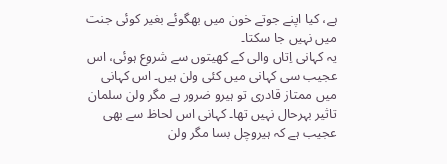ہے، کیا اپنے جوتے خون میں بھگوئے بغیر کوئی جنت میں نہیں جا سکتا۔
یہ کہانی اِتاں والی کے کھیتوں سے شروع ہوئی، اس عجیب سی کہانی میں کئی ولن ہیں۔ اس کہانی میں ممتاز قادری تو ہیرو ضرور ہے مگر ولن سلمان تاثیر بہرحال نہیں تھا۔ کہانی اس لحاظ سے بھی عجیب ہے کہ ہیروچل بسا مگر ولن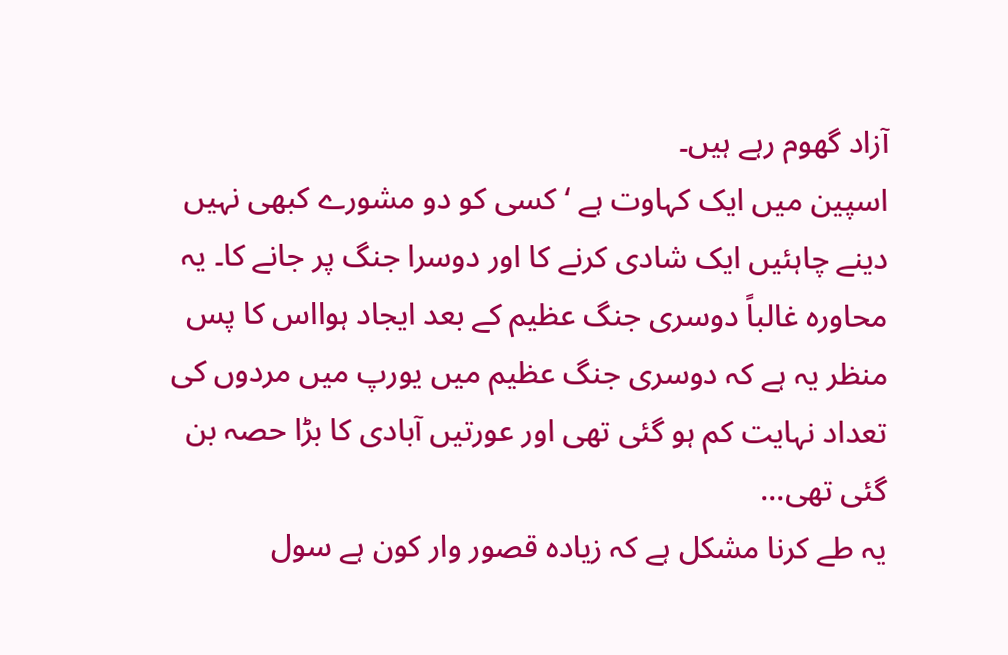آزاد گھوم رہے ہیں۔
اسپین میں ایک کہاوت ہے ‘ کسی کو دو مشورے کبھی نہیں دینے چاہئیں ایک شادی کرنے کا اور دوسرا جنگ پر جانے کا۔ یہ محاورہ غالباً دوسری جنگ عظیم کے بعد ایجاد ہوااس کا پس منظر یہ ہے کہ دوسری جنگ عظیم میں یورپ میں مردوں کی تعداد نہایت کم ہو گئی تھی اور عورتیں آبادی کا بڑا حصہ بن گئی تھی...
یہ طے کرنا مشکل ہے کہ زیادہ قصور وار کون ہے سول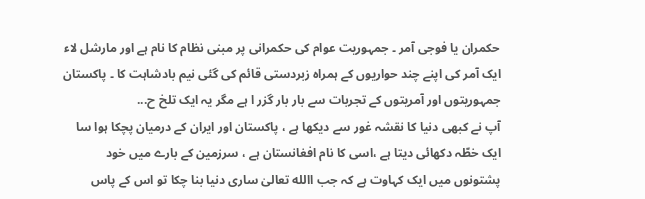حکمران یا فوجی آمر ۔ جمہوریت عوام کی حکمرانی پر مبنی نظام کا نام ہے اور مارشل لاء ایک آمر کی اپنے چند حواریوں کے ہمراہ زبردستی قائم کی گئی نیم بادشاہت کا ۔ پاکستان جمہوریتوں اور آمریتوں کے تجربات سے بار بار گزر ا ہے مگر یہ ایک تلخ ح...
آپ نے کبھی دنیا کا نقشہ غور سے دیکھا ہے ، پاکستان اور ایران کے درمیان پچکا ہوا سا ایک خطّہ دکھائی دیتا ہے ،اسی کا نام افغانستان ہے ، سرزمین کے بارے میں خود پشتونوں میں ایک کہاوت ہے کہ جب االله تعالیٰ ساری دنیا بنا چکا تو اس کے پاس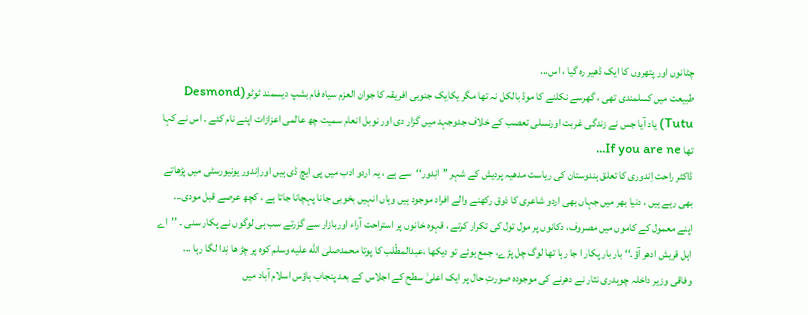چٹانوں اور پتھروں کا ایک ڈھیر رہ گیا ، اس...
طبیعت میں کسلمندی تھی ، گھرسے نکلنے کا موڈ بالکل نہ تھا مگر یکایک جنوبی افریقہ کا جوان العزم سیاہ فام بشپ دیسمند ٹوٹو(Desmond Tutu) یاد آیا جس نے زندگی غربت اورنسلی تعصب کے خلاف جدوجہد میں گزار دی اور نوبل انعام سمیت چھ عالمی اعزازات اپنے نام کئے ۔ اس نے کہا تھا If you are ne...
ڈاکٹر راحت اِندوری کا تعلق ہندوستان کی ریاست مدھیہ پردیش کے شہر ’’انِدور‘‘سے ہے ، یہ اردو ادب میں پی ایچ ڈی ہیں اوراِندور یونیورسٹی میں پڑھاتے بھی رہے ہیں ، دنیا بھر میں جہاں بھی اردو شاعری کا ذوق رکھنے والے افراد موجود ہیں وہاں انہیں بخوبی جانا پہچانا جاتا ہے ، کچھ عرصے قبل مودی...
اپنے معمول کے کاموں میں مصروف، دکانوں پر مول تول کی تکرار کرتے ، قہوہ خانوں پر استراحت آراء اوربازار سے گزرتے سب ہی لوگوں نے پکار سنی ۔ ’’اے اہل قریش ادھر آؤ۔‘‘ بار بار پکار ا جا رہا تھا لوگ چل پڑے، جمع ہوئے تو دیکھا ،عبدالمطّلب کا پوتا محمدصلى الله عليه وسلم کوہ پر چڑ ھا نِدا لگا رہا ...
وفاقی وزیر داخلہ چوہدری نثار نے دھرنے کی موجودہ صورتِ حال پر ایک اعلیٰ سطح کے اجلاس کے بعد پنجاب ہاؤس اسلام آباد میں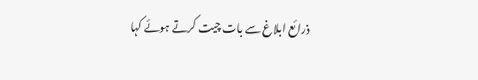ذرائع ابلاغ سے بات چیت کرتے ہوئے کہا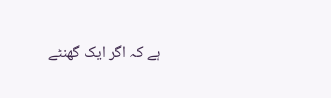ہے کہ اگر ایک گھنٹے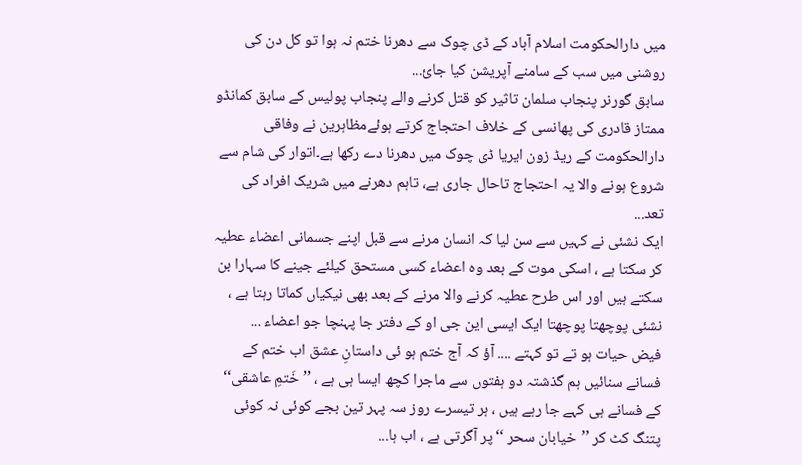میں دارالحکومت اسلام آباد کے ڈی چوک سے دھرنا ختم نہ ہوا تو کل دن کی روشنی میں سب کے سامنے آپریشن کیا جائ...
سابق گورنر پنجاب سلمان تاثیر کو قتل کرنے والے پنجاب پولیس کے سابق کمانڈو ممتاز قادری کی پھانسی کے خلاف احتجاج کرتے ہوئےمظاہرین نے وفاقی دارالحکومت کے ریڈ زون ایریا ڈی چوک میں دھرنا دے رکھا ہے۔اتوار کی شام سے شروع ہونے والا یہ احتجاج تاحال جاری ہے، تاہم دھرنے میں شریک افراد کی تعد...
ایک نشئی نے کہیں سے سن لیا کہ انسان مرنے سے قبل اپنے جسمانی اعضاء عطیہ کر سکتا ہے ، اسکی موت کے بعد وہ اعضاء کسی مستحق کیلئے جینے کا سہارا بن سکتے ہیں اور اس طرح عطیہ کرنے والا مرنے کے بعد بھی نیکیاں کماتا رہتا ہے ، نشئی پوچھتا پوچھتا ایک ایسی این جی او کے دفتر جا پہنچا جو اعضاء ...
فیض حیات ہو تے تو کہتے .... آؤ کہ آج ختم ہو ئی داستانِ عشق اب ختم کے فسانے سنائیں ہم گذشتہ دو ہفتوں سے ماجرا کچھ ایسا ہی ہے ، ’’خَتمِ عاشقی‘‘ کے فسانے ہی کہے جا رہے ہیں ، ہر تیسرے روز سہ پہر تین بجے کوئی نہ کوئی پتنگ کٹ کر ’’خیابان سحر ‘‘پر آگرتی ہے ، اب ہا...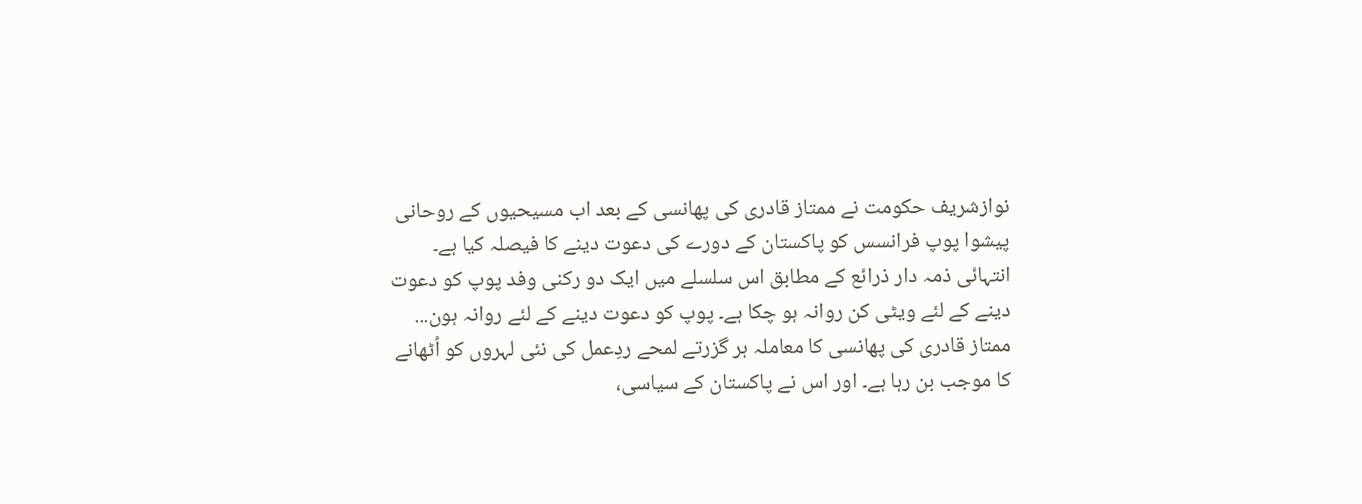نوازشریف حکومت نے ممتاز قادری کی پھانسی کے بعد اب مسیحیوں کے روحانی پیشوا پوپ فرانسس کو پاکستان کے دورے کی دعوت دینے کا فیصلہ کیا ہے۔ انتہائی ذمہ دار ذرائع کے مطابق اس سلسلے میں ایک دو رکنی وفد پوپ کو دعوت دینے کے لئے ویٹی کن روانہ ہو چکا ہے۔ پوپ کو دعوت دینے کے لئے روانہ ہون...
ممتاز قادری کی پھانسی کا معاملہ ہر گزرتے لمحے ردِعمل کی نئی لہروں کو اُٹھانے کا موجب بن رہا ہے۔ اور اس نے پاکستان کے سیاسی،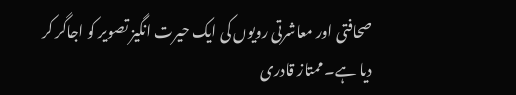صحافتی اور معاشرتی رویوں کی ایک حیرت انگیز تصویر کو اجاگر کر دیا ہے۔ ممتاز قادری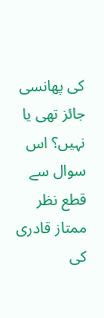کی پھانسی جائز تھی یا نہیں؟ اس سوال سے قطع نظر ممتاز قادری کی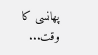پھانسی کا وقت...